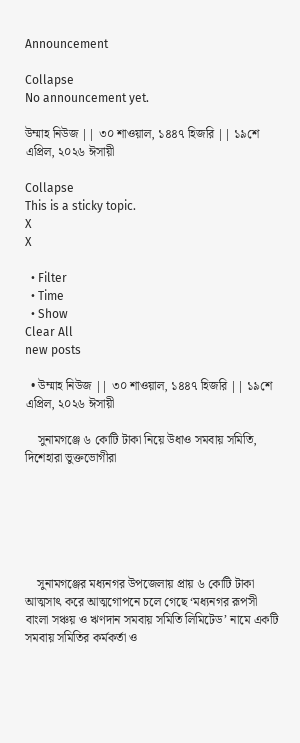Announcement

Collapse
No announcement yet.

উম্মাহ নিউজ || ৩০ শাওয়াল, ১৪৪৭ হিজরি || ১৯শে এপ্রিল, ২০২৬ ঈসায়ী

Collapse
This is a sticky topic.
X
X

  • Filter
  • Time
  • Show
Clear All
new posts

  • উম্মাহ নিউজ || ৩০ শাওয়াল, ১৪৪৭ হিজরি || ১৯শে এপ্রিল, ২০২৬ ঈসায়ী

    সুনামগঞ্জে ৬ কোটি টাকা নিয়ে উধাও সমবায় সমিতি, দিশেহারা ভুক্তভোগীরা






    সুনামগঞ্জের মধ্যনগর উপজেলায় প্রায় ৬ কোটি টাকা আত্মসাৎ করে আত্মগোপনে চলে গেছে ‘মধ্যনগর রূপসী বাংলা সঞ্চয় ও ঋণদান সমবায় সমিতি লিমিটেড’ নামে একটি সমবায় সমিতির কর্মকর্তা ও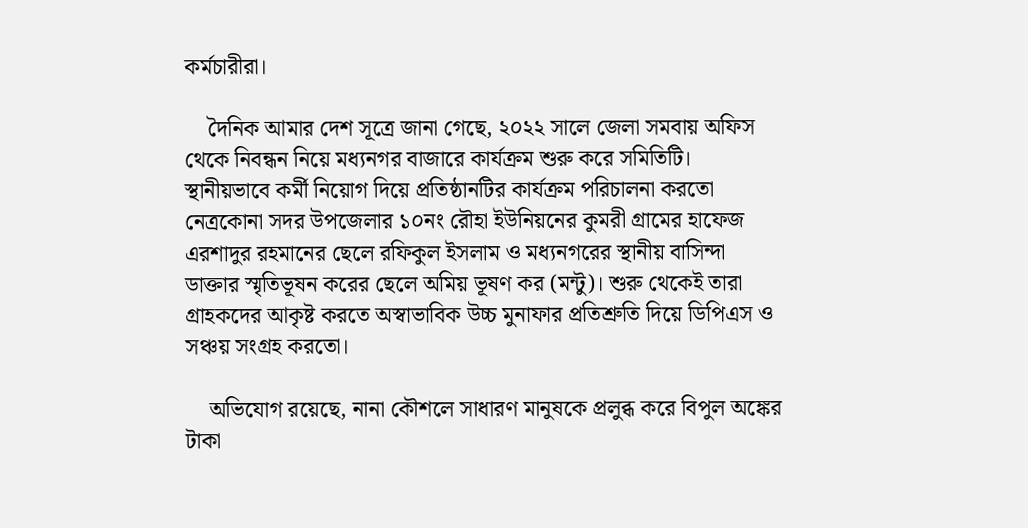কর্মচারীরা।

    দৈনিক আমার দেশ সূত্রে জানা গেছে, ২০২২ সালে জেলা সমবায় অফিস থেকে নিবন্ধন নিয়ে মধ্যনগর বাজারে কার্যক্রম শুরু করে সমিতিটি। স্থানীয়ভাবে কর্মী নিয়োগ দিয়ে প্রতিষ্ঠানটির কার্যক্রম পরিচালনা করতো নেত্রকোনা সদর উপজেলার ১০নং রৌহা ইউনিয়নের কুমরী গ্রামের হাফেজ এরশাদুর রহমানের ছেলে রফিকুল ইসলাম ও মধ্যনগরের স্থানীয় বাসিন্দা ডাক্তার স্মৃতিভূষন করের ছেলে অমিয় ভূষণ কর (মন্টু)। শুরু থেকেই তারা গ্রাহকদের আকৃষ্ট করতে অস্বাভাবিক উচ্চ মুনাফার প্রতিশ্রুতি দিয়ে ডিপিএস ও সঞ্চয় সংগ্রহ করতো।

    অভিযোগ রয়েছে, নানা কৌশলে সাধারণ মানুষকে প্রলুব্ধ করে বিপুল অঙ্কের টাকা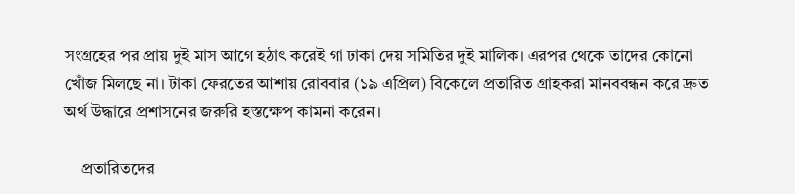সংগ্রহের পর প্রায় দুই মাস আগে হঠাৎ করেই গা ঢাকা দেয় সমিতির দুই মালিক। এরপর থেকে তাদের কোনো খোঁজ মিলছে না। টাকা ফেরতের আশায় রোববার (১৯ এপ্রিল) বিকেলে প্রতারিত গ্রাহকরা মানববন্ধন করে দ্রুত অর্থ উদ্ধারে প্রশাসনের জরুরি হস্তক্ষেপ কামনা করেন।

    প্রতারিতদের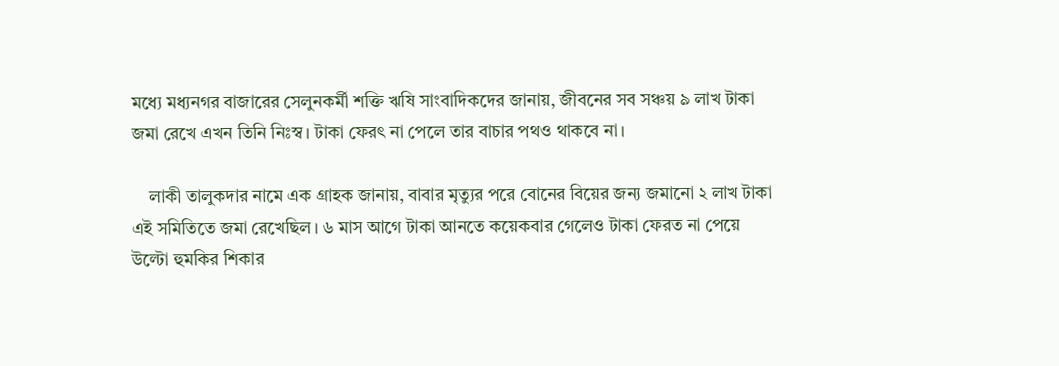মধ্যে মধ্যনগর বাজারের সেলুনকর্মী শক্তি ঋষি সাংবাদিকদের জানায়, জীবনের সব সঞ্চয় ৯ লাখ টাকা জমা রেখে এখন তিনি নিঃস্ব। টাকা ফেরৎ না পেলে তার বাচার পথও থাকবে না।

    লাকী তালুকদার নামে এক গ্রাহক জানায়, বাবার মৃত্যুর পরে বোনের বিয়ের জন্য জমানো ২ লাখ টাকা এই সমিতিতে জমা রেখেছিল। ৬ মাস আগে টাকা আনতে কয়েকবার গেলেও টাকা ফেরত না পেয়ে উল্টো হুমকির শিকার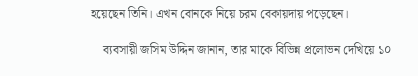হয়েছেন তিনি। এখন বোনকে নিয়ে চরম বেকায়দায় পড়েছেন।

    ব্যবসায়ী জসিম উদ্দিন জানান, তার মাকে বিভিন্ন প্রলোভন দেখিয়ে ১০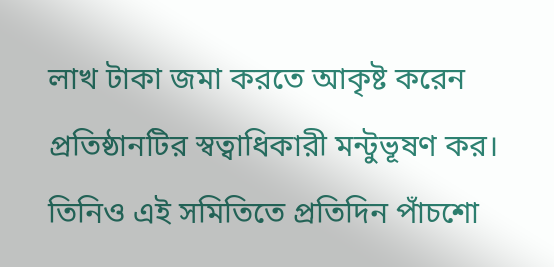লাখ টাকা জমা করতে আকৃষ্ট করেন প্রতিষ্ঠানটির স্বত্বাধিকারী মন্টুভূষণ কর। তিনিও এই সমিতিতে প্রতিদিন পাঁচশো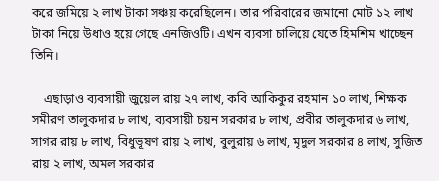করে জমিয়ে ২ লাখ টাকা সঞ্চয় করেছিলেন। তার পরিবারের জমানো মোট ১২ লাখ টাকা নিয়ে উধাও হয়ে গেছে এনজিওটি। এখন ব্যবসা চালিয়ে যেতে হিমশিম খাচ্ছেন তিনি।

    এছাড়াও ব্যবসায়ী জুয়েল রায় ২৭ লাখ, কবি আকিকুর রহমান ১০ লাখ, শিক্ষক সমীরণ তালুকদার ৮ লাখ, ব্যবসায়ী চয়ন সরকার ৮ লাখ, প্রবীর তালুকদার ৬ লাখ, সাগর রায় ৮ লাখ, বিধুভূষণ রায় ২ লাখ, বুলুরায় ৬ লাখ, মৃদুল সরকার ৪ লাখ, সুজিত রায় ২ লাখ, অমল সরকার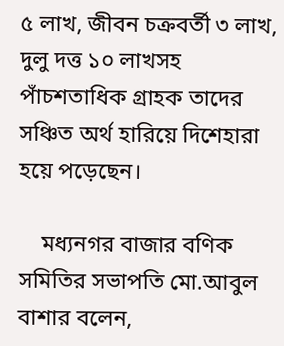৫ লাখ, জীবন চক্রবর্তী ৩ লাখ, দুলু দত্ত ১০ লাখসহ পাঁচশতাধিক গ্রাহক তাদের সঞ্চিত অর্থ হারিয়ে দিশেহারা হয়ে পড়েছেন।

    মধ্যনগর বাজার বণিক সমিতির সভাপতি মো.আবুল বাশার বলেন,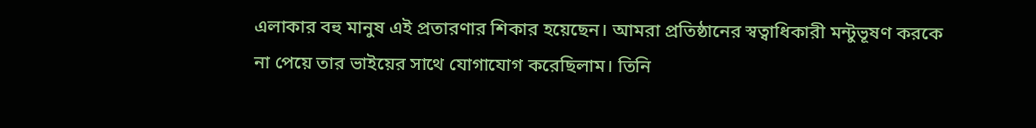এলাকার বহু মানুষ এই প্রতারণার শিকার হয়েছেন। আমরা প্রতিষ্ঠানের স্বত্বাধিকারী মন্টুভূষণ করকে না পেয়ে তার ভাইয়ের সাথে যোগাযোগ করেছিলাম। তিনি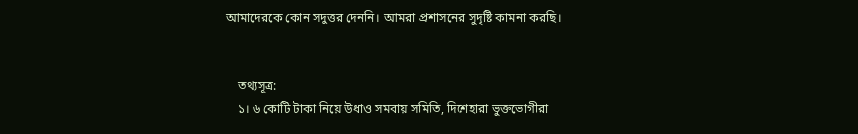আমাদেরকে কোন সদুত্তর দেননি। আমরা প্রশাসনের সুদৃষ্টি কামনা করছি।


    তথ্যসূত্র:
    ১। ৬ কোটি টাকা নিয়ে উধাও সমবায় সমিতি, দিশেহারা ভুক্তভোগীরা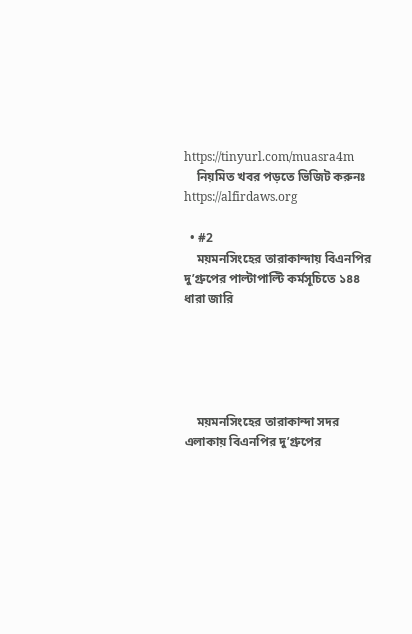https://tinyurl.com/muasra4m
    নিয়মিত খবর পড়তে ভিজিট করুনঃ https://alfirdaws.org

  • #2
    ময়মনসিংহের তারাকান্দায় বিএনপির দু’গ্রুপের পাল্টাপাল্টি কর্মসূচিতে ১৪৪ ধারা জারি





    ময়মনসিংহের তারাকান্দা সদর এলাকায় বিএনপির দু’গ্রুপের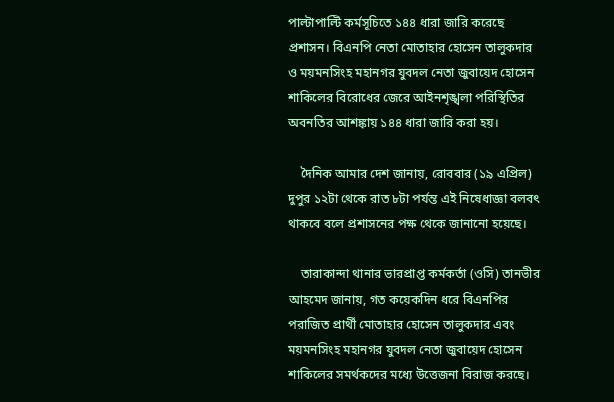পাল্টাপাল্টি কর্মসূচিতে ১৪৪ ধারা জারি করেছে প্রশাসন। বিএনপি নেতা মোতাহার হোসেন তালুকদার ও ময়মনসিংহ মহানগর যুবদল নেতা জুবায়েদ হোসেন শাকিলের বিরোধের জেরে আইনশৃঙ্খলা পরিস্থিতির অবনতির আশঙ্কায় ১৪৪ ধারা জারি করা হয়।

    দৈনিক আমার দেশ জানায়, রোববার (১৯ এপ্রিল) দুপুর ১২টা থেকে রাত ৮টা পর্যন্ত এই নিষেধাজ্ঞা বলবৎ থাকবে বলে প্রশাসনের পক্ষ থেকে জানানো হয়েছে।

    তারাকান্দা থানার ভারপ্রাপ্ত কর্মকর্তা (ওসি) তানভীর আহমেদ জানায়, গত কয়েকদিন ধরে বিএনপির পরাজিত প্রার্থী মোতাহার হোসেন তালুকদার এবং ময়মনসিংহ মহানগর যুবদল নেতা জুবায়েদ হোসেন শাকিলের সমর্থকদের মধ্যে উত্তেজনা বিরাজ করছে।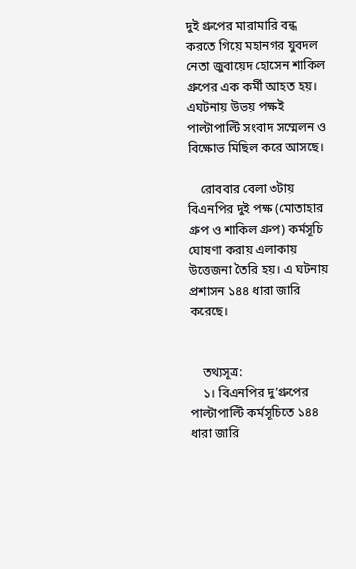দুই গ্রুপের মারামারি বন্ধ করতে গিয়ে মহানগর যুবদল নেতা জুবায়েদ হোসেন শাকিল গ্রুপের এক কর্মী আহত হয়। এঘটনায় উভয় পক্ষই পাল্টাপাল্টি সংবাদ সম্মেলন ও বিক্ষোভ মিছিল করে আসছে।

    রোববার বেলা ৩টায় বিএনপির দুই পক্ষ (মোতাহার গ্রুপ ও শাকিল গ্রুপ) কর্মসূচি ঘোষণা করায় এলাকায় উত্তেজনা তৈরি হয়। এ ঘটনায় প্রশাসন ১৪৪ ধারা জারি করেছে।


    তথ্যসূত্র:
    ১। বিএনপির দু’গ্রুপের পাল্টাপাল্টি কর্মসূচিতে ১৪৪ ধারা জারি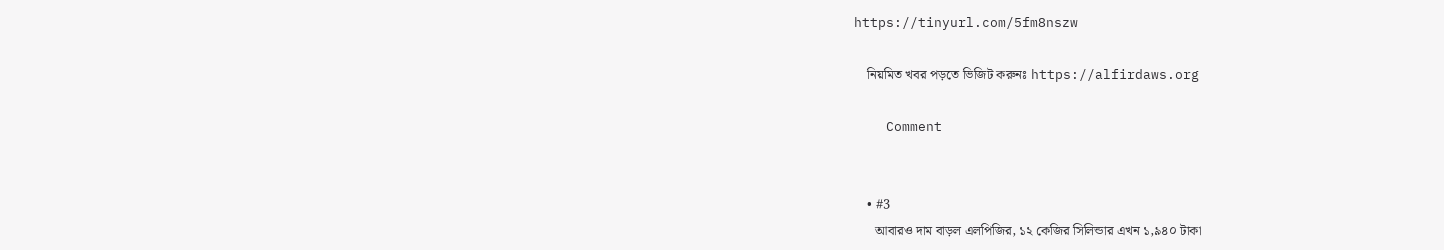https://tinyurl.com/5fm8nszw

    নিয়মিত খবর পড়তে ভিজিট করুনঃ https://alfirdaws.org

    Comment


    • #3
      আবারও দাম বাড়ল এলপিজির, ১২ কেজির সিলিন্ডার এখন ১,৯৪০ টাকা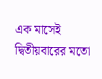এক মাসেই দ্বিতীয়বারের মতো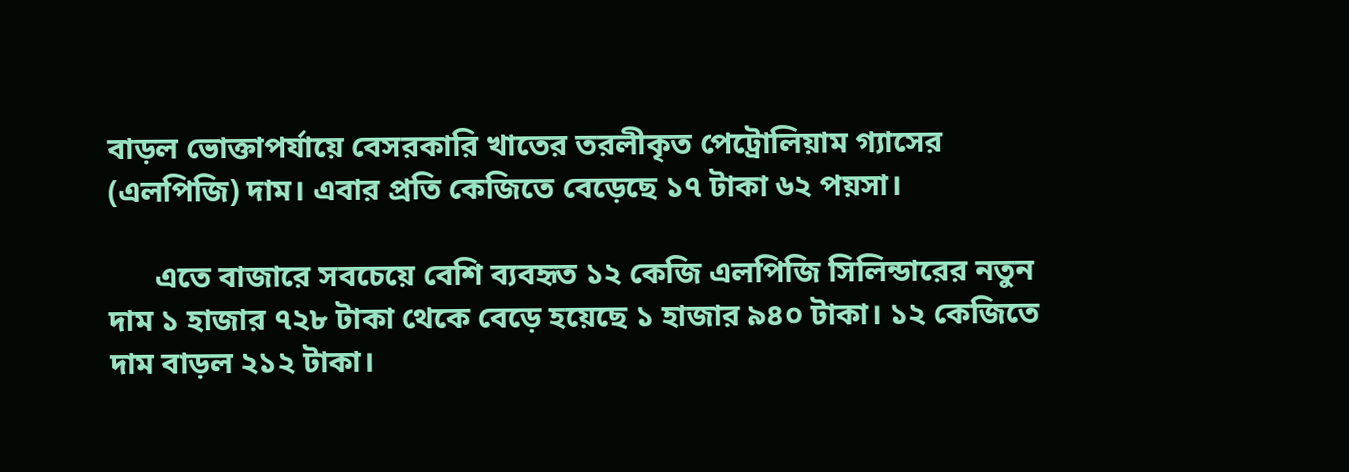বাড়ল ভোক্তাপর্যায়ে বেসরকারি খাতের তরলীকৃত পেট্রোলিয়াম গ্যাসের (এলপিজি) দাম। এবার প্রতি কেজিতে বেড়েছে ১৭ টাকা ৬২ পয়সা।

      এতে বাজারে সবচেয়ে বেশি ব্যবহৃত ১২ কেজি এলপিজি সিলিন্ডারের নতুন দাম ১ হাজার ৭২৮ টাকা থেকে বেড়ে হয়েছে ১ হাজার ৯৪০ টাকা। ১২ কেজিতে দাম বাড়ল ২১২ টাকা।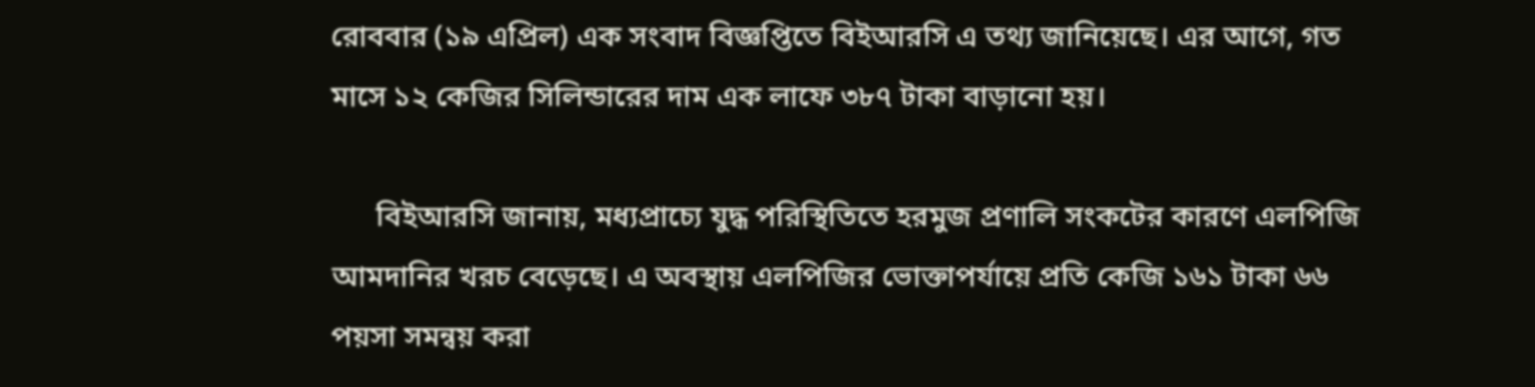রোববার (১৯ এপ্রিল) এক সংবাদ বিজ্ঞপ্তিতে বিইআরসি এ তথ্য জানিয়েছে। এর আগে, গত মাসে ১২ কেজির সিলিন্ডারের দাম এক লাফে ৩৮৭ টাকা বাড়ানো হয়।

      বিইআরসি জানায়, মধ্যপ্রাচ্যে যুদ্ধ পরিস্থিতিতে হরমুজ প্রণালি সংকটের কারণে এলপিজি আমদানির খরচ বেড়েছে। এ অবস্থায় এলপিজির ভোক্তাপর্যায়ে প্রতি কেজি ১৬১ টাকা ৬৬ পয়সা সমন্বয় করা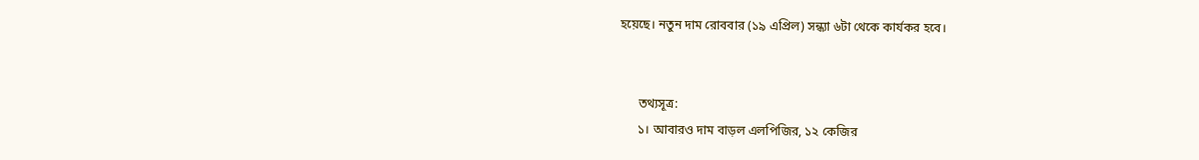হয়েছে। নতুন দাম রোববার (১৯ এপ্রিল) সন্ধ্যা ৬টা থেকে কার্যকর হবে।


      তথ্যসূত্র:
      ১। আবারও দাম বাড়ল এলপিজির, ১২ কেজির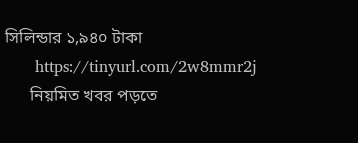সিলিন্ডার ১,৯৪০ টাকা
      https://tinyurl.com/2w8mmr2j
      নিয়মিত খবর পড়তে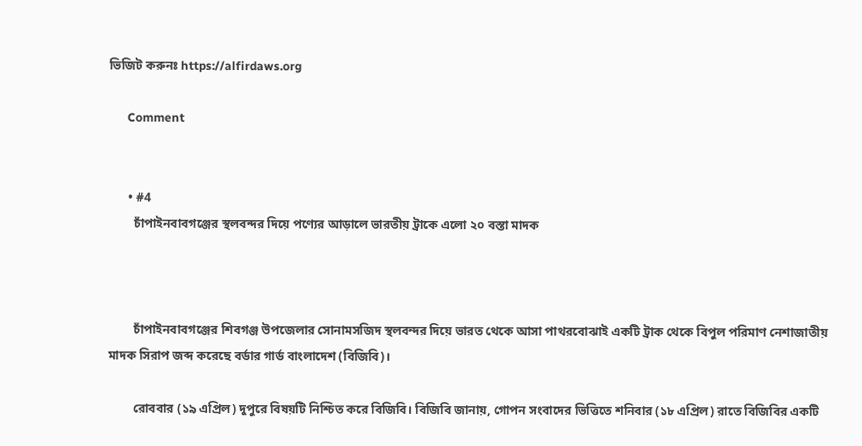ভিজিট করুনঃ https://alfirdaws.org

      Comment


      • #4
        চাঁপাইনবাবগঞ্জের স্থলবন্দর দিয়ে পণ্যের আড়ালে ভারতীয় ট্রাকে এলো ২০ বস্তা মাদক



        চাঁপাইনবাবগঞ্জের শিবগঞ্জ উপজেলার সোনামসজিদ স্থলবন্দর দিয়ে ভারত থেকে আসা পাথরবোঝাই একটি ট্রাক থেকে বিপুল পরিমাণ নেশাজাতীয় মাদক সিরাপ জব্দ করেছে বর্ডার গার্ড বাংলাদেশ (বিজিবি)।

        রোববার (১৯ এপ্রিল) দুপুরে বিষয়টি নিশ্চিত করে বিজিবি। বিজিবি জানায়, গোপন সংবাদের ভিত্তিতে শনিবার (১৮ এপ্রিল) রাতে বিজিবির একটি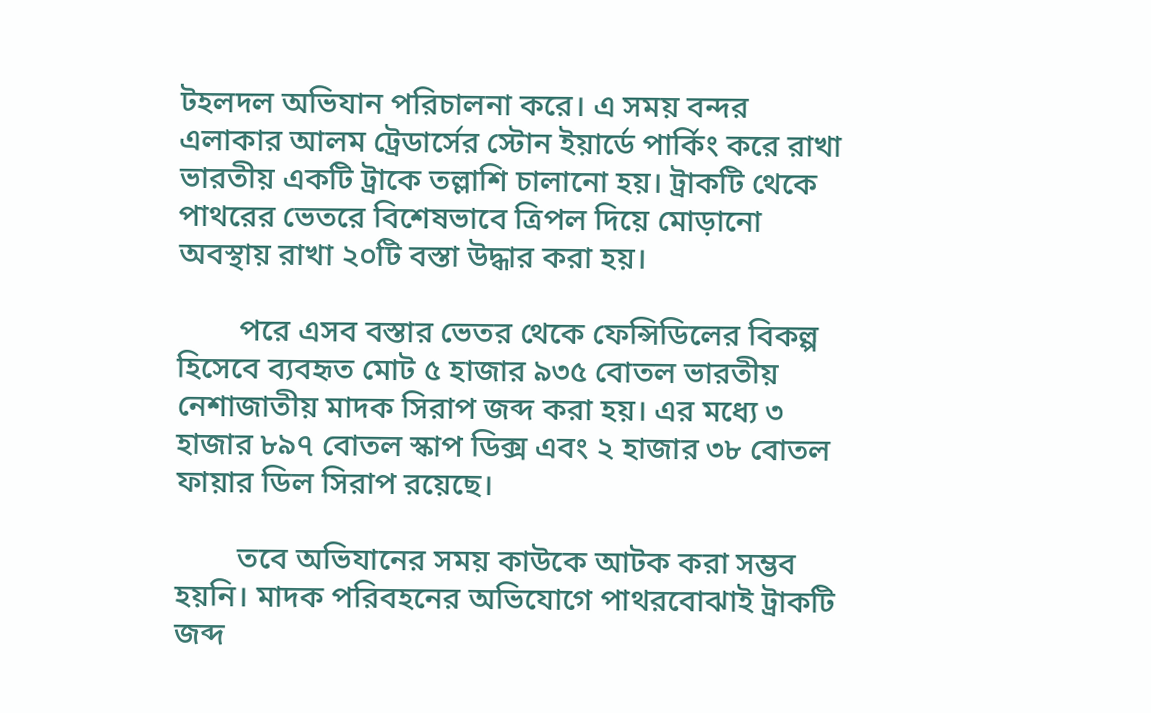টহলদল অভিযান পরিচালনা করে। এ সময় বন্দর এলাকার আলম ট্রেডার্সের স্টোন ইয়ার্ডে পার্কিং করে রাখা ভারতীয় একটি ট্রাকে তল্লাশি চালানো হয়। ট্রাকটি থেকে পাথরের ভেতরে বিশেষভাবে ত্রিপল দিয়ে মোড়ানো অবস্থায় রাখা ২০টি বস্তা উদ্ধার করা হয়।

        পরে এসব বস্তার ভেতর থেকে ফেন্সিডিলের বিকল্প হিসেবে ব্যবহৃত মোট ৫ হাজার ৯৩৫ বোতল ভারতীয় নেশাজাতীয় মাদক সিরাপ জব্দ করা হয়। এর মধ্যে ৩ হাজার ৮৯৭ বোতল স্কাপ ডিক্স এবং ২ হাজার ৩৮ বোতল ফায়ার ডিল সিরাপ রয়েছে।

        তবে অভিযানের সময় কাউকে আটক করা সম্ভব হয়নি। মাদক পরিবহনের অভিযোগে পাথরবোঝাই ট্রাকটি জব্দ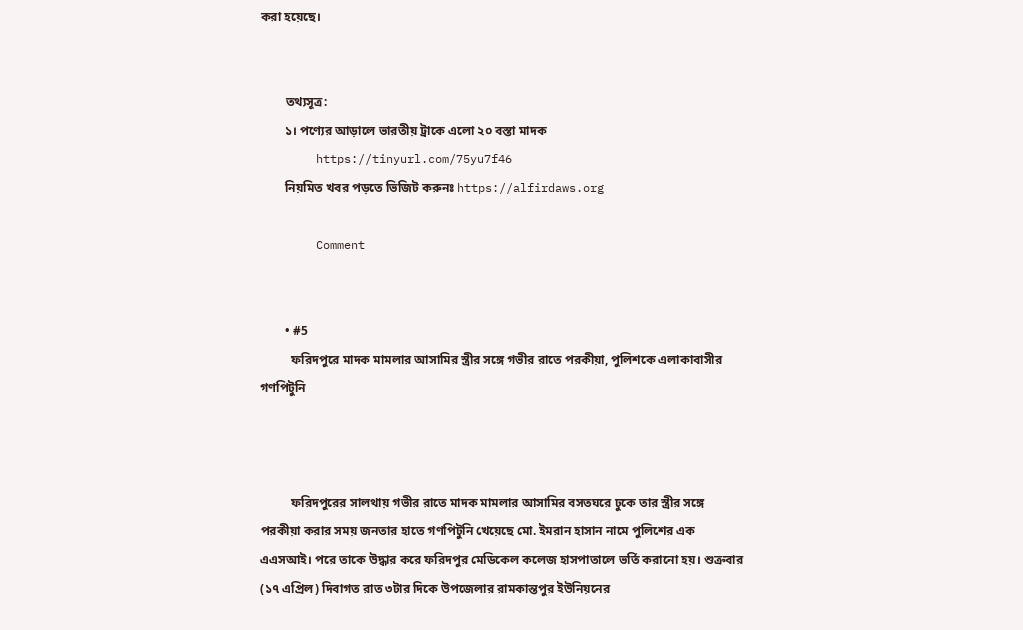করা হয়েছে।


        তথ্যসূত্র:
        ১। পণ্যের আড়ালে ভারতীয় ট্রাকে এলো ২০ বস্তা মাদক
        https://tinyurl.com/75yu7f46
        নিয়মিত খবর পড়তে ভিজিট করুনঃ https://alfirdaws.org

        Comment


        • #5
          ফরিদপুরে মাদক মামলার আসামির স্ত্রীর সঙ্গে গভীর রাতে পরকীয়া, পুলিশকে এলাকাবাসীর গণপিটুনি



          ফরিদপুরের সালথায় গভীর রাতে মাদক মামলার আসামির বসতঘরে ঢুকে তার স্ত্রীর সঙ্গে পরকীয়া করার সময় জনতার হাতে গণপিটুনি খেয়েছে মো. ইমরান হাসান নামে পুলিশের এক এএসআই। পরে তাকে উদ্ধার করে ফরিদপুর মেডিকেল কলেজ হাসপাতালে ভর্তি করানো হয়। শুক্রবার (১৭ এপ্রিল) দিবাগত রাত ৩টার দিকে উপজেলার রামকান্তপুর ইউনিয়নের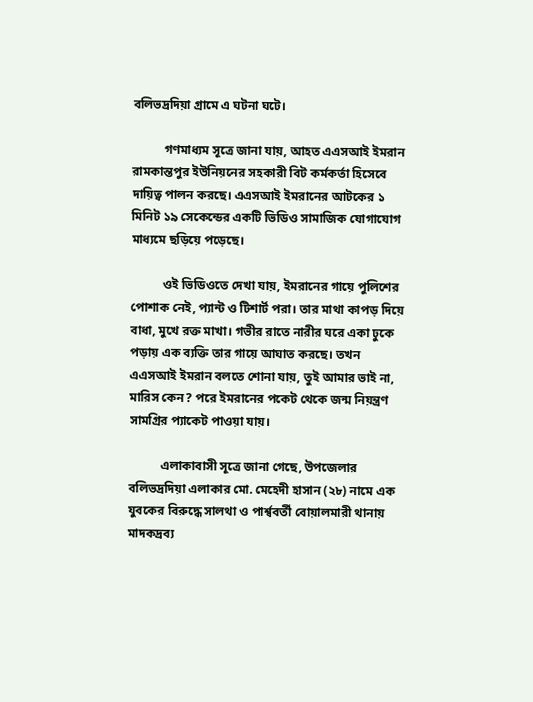বলিভদ্রদিয়া গ্রামে এ ঘটনা ঘটে।

          গণমাধ্যম সূত্রে জানা যায়, আহত এএসআই ইমরান রামকান্তপুর ইউনিয়নের সহকারী বিট কর্মকর্তা হিসেবে দায়িত্ব পালন করছে। এএসআই ইমরানের আটকের ১ মিনিট ১৯ সেকেন্ডের একটি ভিডিও সামাজিক যোগাযোগ মাধ্যমে ছড়িয়ে পড়েছে।

          ওই ভিডিওতে দেখা যায়, ইমরানের গায়ে পুলিশের পোশাক নেই, প্যান্ট ও টিশার্ট পরা। তার মাথা কাপড় দিয়ে বাধা, মুখে রক্ত মাখা। গভীর রাতে নারীর ঘরে একা ঢুকে পড়ায় এক ব্যক্তি তার গায়ে আঘাত করছে। তখন এএসআই ইমরান বলতে শোনা যায়, তুই আমার ভাই না, মারিস কেন? পরে ইমরানের পকেট থেকে জন্ম নিয়ন্ত্রণ সামগ্রির প্যাকেট পাওয়া যায়।

          এলাকাবাসী সূত্রে জানা গেছে, উপজেলার বলিভদ্রদিয়া এলাকার মো. মেহেদী হাসান (২৮) নামে এক যুবকের বিরুদ্ধে সালথা ও পার্শ্ববর্তী বোয়ালমারী থানায় মাদকদ্রব্য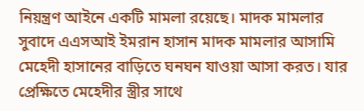নিয়ন্ত্রণ আইনে একটি মামলা রয়েছে। মাদক মামলার সুবাদে এএসআই ইমরান হাসান মাদক মামলার আসামি মেহেদী হাসানের বাড়িতে ঘনঘন যাওয়া আসা করত। যার প্রেক্ষিতে মেহেদীর স্ত্রীর সাথে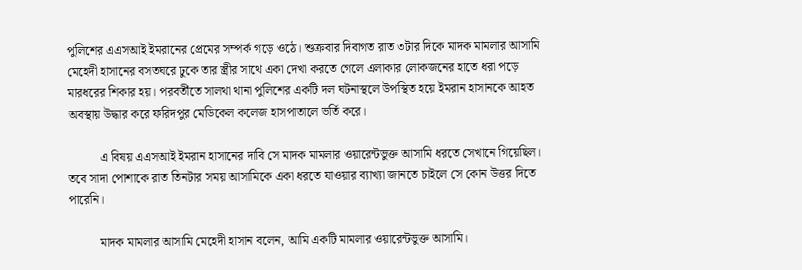পুলিশের এএসআই ইমরানের প্রেমের সম্পর্ক গড়ে ওঠে। শুক্রবার দিবাগত রাত ৩টার দিকে মাদক মামলার আসামি মেহেদী হাসানের বসতঘরে ঢুকে তার স্ত্রীর সাথে একা দেখা করতে গেলে এলাকার লোকজনের হাতে ধরা পড়ে মারধরের শিকার হয়। পরবর্তীতে সালথা থানা পুলিশের একটি দল ঘটনাস্থলে উপস্থিত হয়ে ইমরান হাসানকে আহত অবস্থায় উদ্ধার করে ফরিদপুর মেডিকেল কলেজ হাসপাতালে ভর্তি করে।

          এ বিষয় এএসআই ইমরান হাসানের দাবি সে মাদক মামলার ওয়ারেন্টভুক্ত আসামি ধরতে সেখানে গিয়েছিল। তবে সাদা পোশাকে রাত তিনটার সময় আসামিকে একা ধরতে যাওয়ার ব্যাখ্যা জানতে চাইলে সে কোন উত্তর দিতে পারেনি।

          মাদক মামলার আসামি মেহেদী হাসান বলেন, আমি একটি মামলার ওয়ারেন্টভুক্ত আসামি।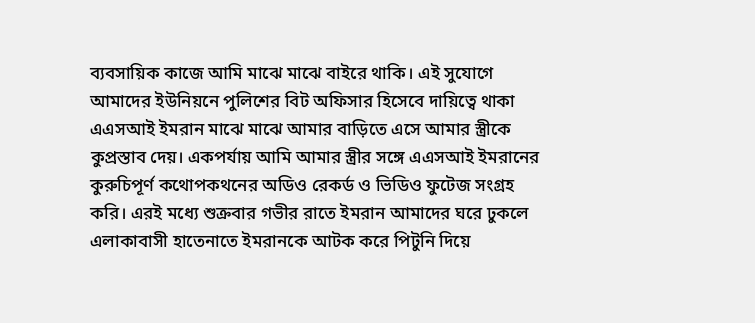ব্যবসায়িক কাজে আমি মাঝে মাঝে বাইরে থাকি। এই সুযোগে আমাদের ইউনিয়নে পুলিশের বিট অফিসার হিসেবে দায়িত্বে থাকা এএসআই ইমরান মাঝে মাঝে আমার বাড়িতে এসে আমার স্ত্রীকে কুপ্রস্তাব দেয়। একপর্যায় আমি আমার স্ত্রীর সঙ্গে এএসআই ইমরানের কুরুচিপূর্ণ কথোপকথনের অডিও রেকর্ড ও ভিডিও ফুটেজ সংগ্রহ করি। এরই মধ্যে শুক্রবার গভীর রাতে ইমরান আমাদের ঘরে ঢুকলে এলাকাবাসী হাতেনাতে ইমরানকে আটক করে পিটুনি দিয়ে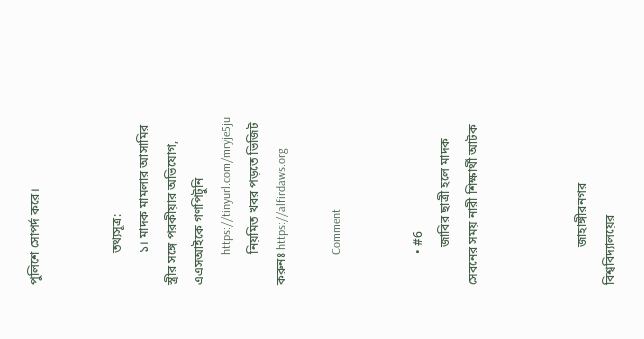পুলিশে সোপর্দ করে।


          তথ্যসূত্র:
          ১। মাদক মামলার আসামির স্ত্রীর সঙ্গে পরকীয়ার অভিযোগ, এএসআইকে গণপিটুনি
          https://tinyurl.com/mryje5ju
          নিয়মিত খবর পড়তে ভিজিট করুনঃ https://alfirdaws.org

          Comment


          • #6
            জাবির ছাত্রী হলে মাদক সেবনের সময় নারী শিক্ষার্থী আটক



            জাহাঙ্গীরনগর বিশ্ববিদ্যালয়ের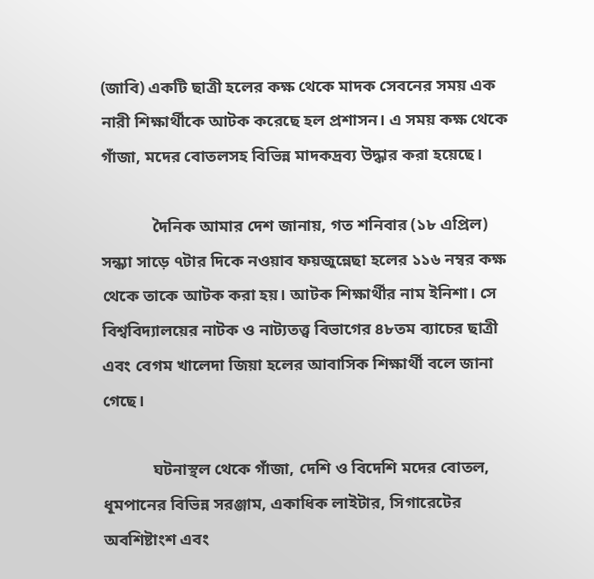(জাবি) একটি ছাত্রী হলের কক্ষ থেকে মাদক সেবনের সময় এক নারী শিক্ষার্থীকে আটক করেছে হল প্রশাসন। এ সময় কক্ষ থেকে গাঁজা, মদের বোতলসহ বিভিন্ন মাদকদ্রব্য উদ্ধার করা হয়েছে।

            দৈনিক আমার দেশ জানায়, গত শনিবার (১৮ এপ্রিল) সন্ধ্যা সাড়ে ৭টার দিকে নওয়াব ফয়জুন্নেছা হলের ১১৬ নম্বর কক্ষ থেকে তাকে আটক করা হয়। আটক শিক্ষার্থীর নাম ইনিশা। সে বিশ্ববিদ্যালয়ের নাটক ও নাট্যতত্ত্ব বিভাগের ৪৮তম ব্যাচের ছাত্রী এবং বেগম খালেদা জিয়া হলের আবাসিক শিক্ষার্থী বলে জানা গেছে।

            ঘটনাস্থল থেকে গাঁজা, দেশি ও বিদেশি মদের বোতল, ধূমপানের বিভিন্ন সরঞ্জাম, একাধিক লাইটার, সিগারেটের অবশিষ্টাংশ এবং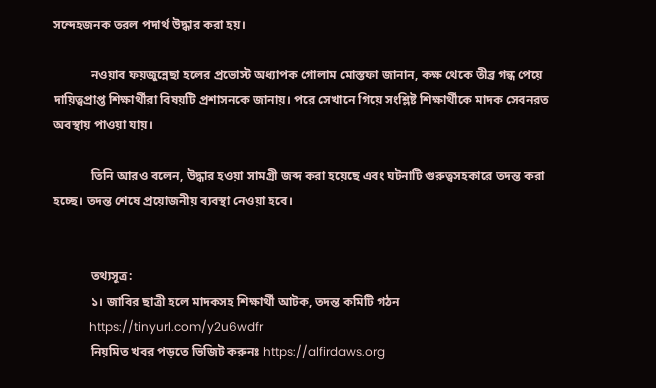সন্দেহজনক তরল পদার্থ উদ্ধার করা হয়।

            নওয়াব ফয়জুন্নেছা হলের প্রভোস্ট অধ্যাপক গোলাম মোস্তফা জানান, কক্ষ থেকে তীব্র গন্ধ পেয়ে দায়িত্বপ্রাপ্ত শিক্ষার্থীরা বিষয়টি প্রশাসনকে জানায়। পরে সেখানে গিয়ে সংশ্লিষ্ট শিক্ষার্থীকে মাদক সেবনরত অবস্থায় পাওয়া যায়।

            তিনি আরও বলেন, উদ্ধার হওয়া সামগ্রী জব্দ করা হয়েছে এবং ঘটনাটি গুরুত্বসহকারে তদন্ত করা হচ্ছে। তদন্ত শেষে প্রয়োজনীয় ব্যবস্থা নেওয়া হবে।


            তথ্যসূত্র:
            ১। জাবির ছাত্রী হলে মাদকসহ শিক্ষার্থী আটক, তদন্ত কমিটি গঠন
            https://tinyurl.com/y2u6wdfr
            নিয়মিত খবর পড়তে ভিজিট করুনঃ https://alfirdaws.org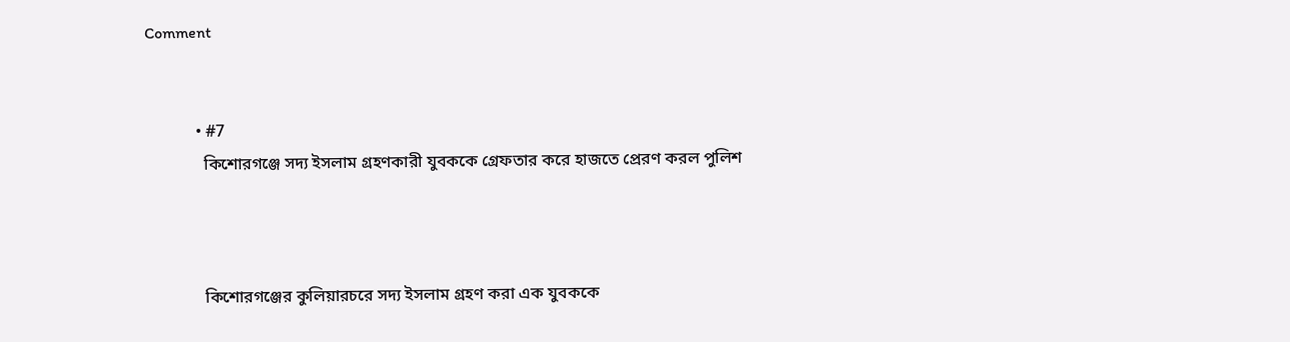Comment


            • #7
              কিশোরগঞ্জে সদ্য ইসলাম গ্রহণকারী যুবককে গ্রেফতার করে হাজতে প্রেরণ করল পুলিশ



              কিশোরগঞ্জের কুলিয়ারচরে সদ্য ইসলাম গ্রহণ করা এক যুবককে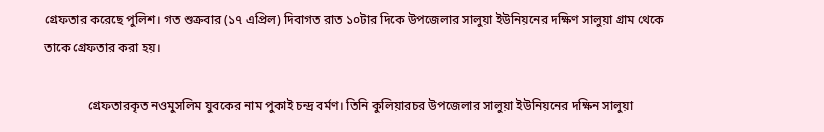গ্রেফতার করেছে পুলিশ। গত শুক্রবার (১৭ এপ্রিল) দিবাগত রাত ১০টার দিকে উপজেলার সালুয়া ইউনিয়নের দক্ষিণ সালুয়া গ্রাম থেকে তাকে গ্রেফতার করা হয়।

              গ্রেফতারকৃত নওমুসলিম যুবকের নাম পুকাই চন্দ্র বর্মণ। তিনি কুলিয়ারচর উপজেলার সালুয়া ইউনিয়নের দক্ষিন সালুয়া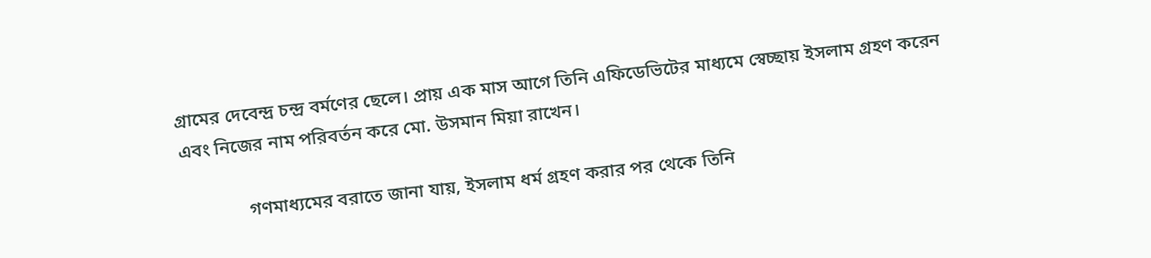গ্রামের দেবেন্দ্র চন্দ্র বর্মণের ছেলে। প্রায় এক মাস আগে তিনি এফিডেভিটের মাধ্যমে স্বেচ্ছায় ইসলাম গ্রহণ করেন এবং নিজের নাম পরিবর্তন করে মো. উসমান মিয়া রাখেন।

              গণমাধ্যমের বরাতে জানা যায়, ইসলাম ধর্ম গ্রহণ করার পর থেকে তিনি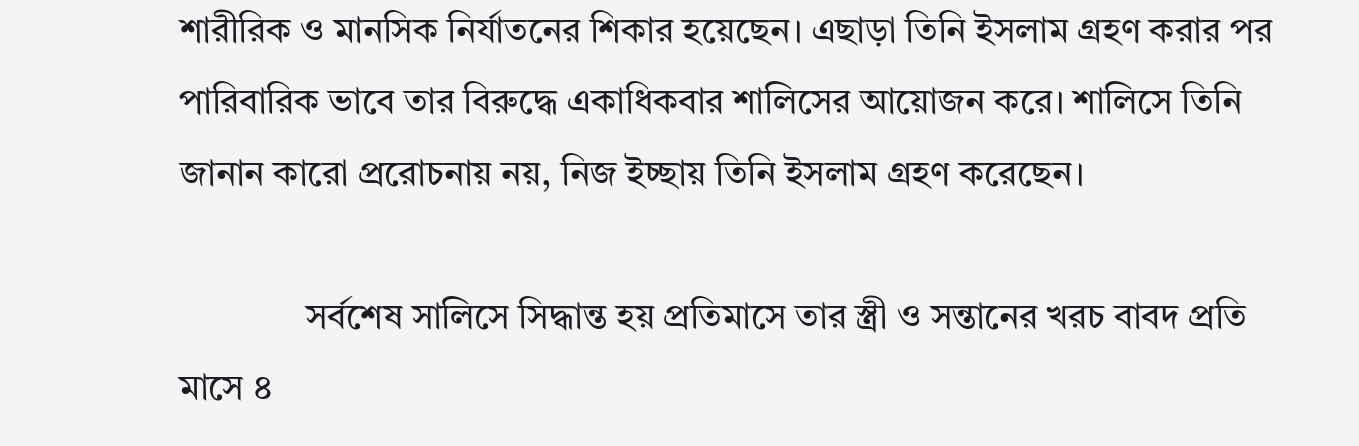শারীরিক ও মানসিক নির্যাতনের শিকার হয়েছেন। এছাড়া তিনি ইসলাম গ্রহণ করার পর পারিবারিক ভাবে তার বিরুদ্ধে একাধিকবার শালিসের আয়োজন করে। শালিসে তিনি জানান কারো প্ররোচনায় নয়, নিজ ইচ্ছায় তিনি ইসলাম গ্রহণ করেছেন।

              সর্বশেষ সালিসে সিদ্ধান্ত হয় প্রতিমাসে তার স্ত্রী ও সন্তানের খরচ বাবদ প্রতি মাসে ৪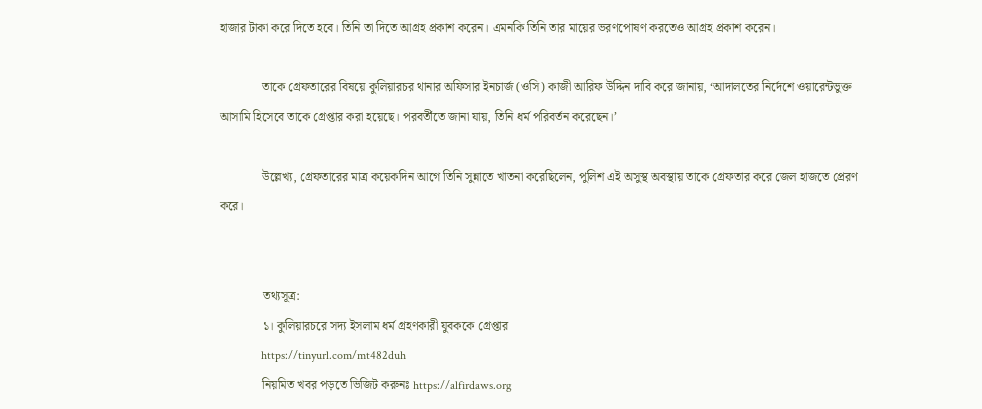হাজার টাকা করে দিতে হবে। তিনি তা দিতে আগ্রহ প্রকাশ করেন। এমনকি তিনি তার মায়ের ভরণপোষণ করতেও আগ্রহ প্রকাশ করেন।

              তাকে গ্রেফতারের বিষয়ে কুলিয়ারচর থানার অফিসার ইনচার্জ (ওসি) কাজী আরিফ উদ্দিন দাবি করে জানায়, ‘আদালতের নির্দেশে ওয়ারেন্টভুক্ত আসামি হিসেবে তাকে গ্রেপ্তার করা হয়েছে। পরবর্তীতে জানা যায়, তিনি ধর্ম পরিবর্তন করেছেন।’

              উল্লেখ্য, গ্রেফতারের মাত্র কয়েকদিন আগে তিনি সুন্নাতে খাতনা করেছিলেন, পুলিশ এই অসুস্থ অবস্থায় তাকে গ্রেফতার করে জেল হাজতে প্রেরণ করে।


              তথ্যসূত্র:
              ১। কুলিয়ারচরে সদ্য ইসলাম ধর্ম গ্রহণকারী যুবককে গ্রেপ্তার
              https://tinyurl.com/mt482duh
              নিয়মিত খবর পড়তে ভিজিট করুনঃ https://alfirdaws.org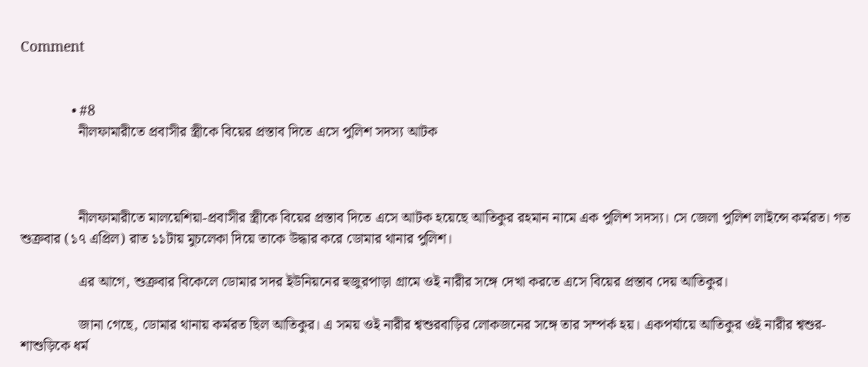Comment


              • #8
                নীলফামারীতে প্রবাসীর স্ত্রীকে বিয়ের প্রস্তাব দিতে এসে পুলিশ সদস্য আটক



                নীলফামারীতে মালয়েশিয়া-প্রবাসীর স্ত্রীকে বিয়ের প্রস্তাব দিতে এসে আটক হয়েছে আতিকুর রহমান নামে এক পুলিশ সদস্য। সে জেলা পুলিশ লাইন্সে কর্মরত। গত শুক্রবার (১৭ এপ্রিল) রাত ১১টায় মুচলেকা দিয়ে তাকে উদ্ধার করে ডোমার থানার পুলিশ।

                এর আগে, শুক্রবার বিকেলে ডোমার সদর ইউনিয়নের হুজুরপাড়া গ্রামে ওই নারীর সঙ্গে দেখা করতে এসে বিয়ের প্রস্তাব দেয় আতিকুর।

                জানা গেছে, ডোমার থানায় কর্মরত ছিল আতিকুর। এ সময় ওই নারীর শ্বশুরবাড়ির লোকজনের সঙ্গে তার সম্পর্ক হয়। একপর্যায়ে আতিকুর ওই নারীর শ্বশুর-শাশুড়িকে ধর্ম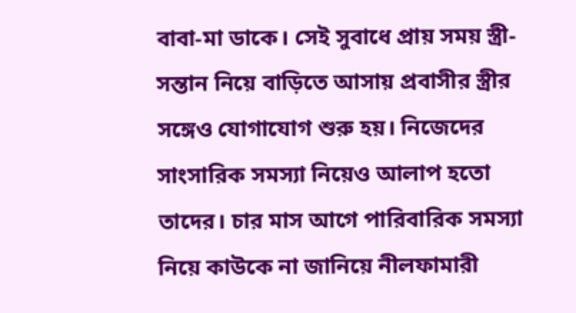বাবা-মা ডাকে। সেই সুবাধে প্রায় সময় স্ত্রী-সন্তান নিয়ে বাড়িতে আসায় প্রবাসীর স্ত্রীর সঙ্গেও যোগাযোগ শুরু হয়। নিজেদের সাংসারিক সমস্যা নিয়েও আলাপ হতো তাদের। চার মাস আগে পারিবারিক সমস্যা নিয়ে কাউকে না জানিয়ে নীলফামারী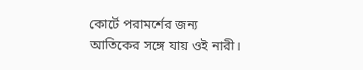কোর্টে পরামর্শের জন্য আতিকের সঙ্গে যায় ওই নারী।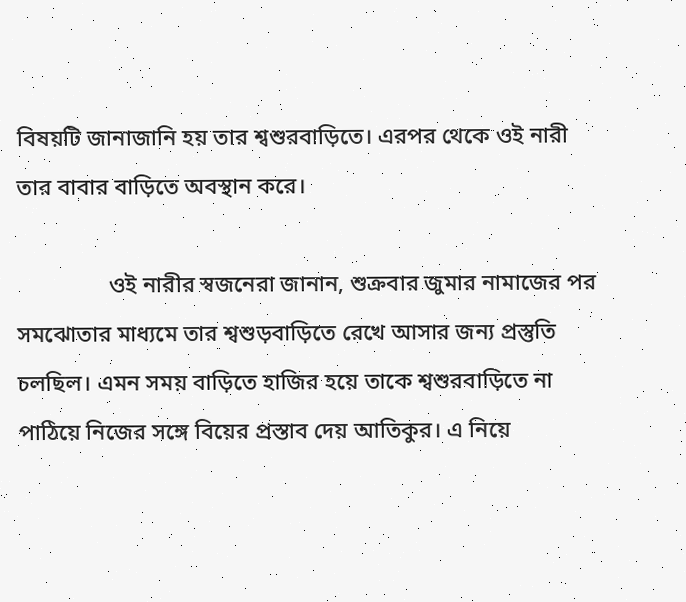বিষয়টি জানাজানি হয় তার শ্বশুরবাড়িতে। এরপর থেকে ওই নারী তার বাবার বাড়িতে অবস্থান করে।

                ওই নারীর স্বজনেরা জানান, শুক্রবার জুমার নামাজের পর সমঝোতার মাধ্যমে তার শ্বশুড়বাড়িতে রেখে আসার জন্য প্রস্তুতি চলছিল। এমন সময় বাড়িতে হাজির হয়ে তাকে শ্বশুরবাড়িতে না পাঠিয়ে নিজের সঙ্গে বিয়ের প্রস্তাব দেয় আতিকুর। এ নিয়ে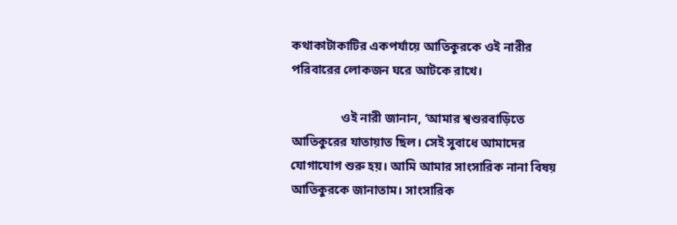কথাকাটাকাটির একপর্যায়ে আতিকুরকে ওই নারীর পরিবারের লোকজন ঘরে আটকে রাখে।

                ওই নারী জানান, ‘আমার শ্বশুরবাড়িতে আতিকুরের যাতায়াত ছিল। সেই সুবাধে আমাদের যোগাযোগ শুরু হয়। আমি আমার সাংসারিক নানা বিষয় আতিকুরকে জানাতাম। সাংসারিক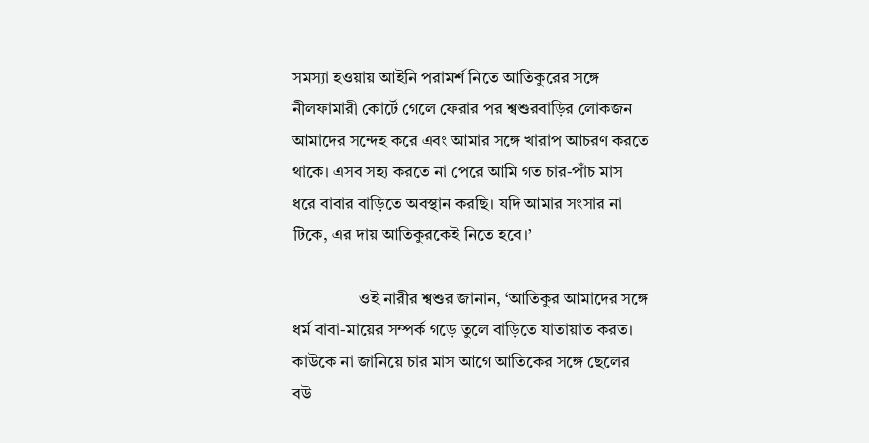সমস্যা হওয়ায় আইনি পরামর্শ নিতে আতিকুরের সঙ্গে নীলফামারী কোর্টে গেলে ফেরার পর শ্বশুরবাড়ির লোকজন আমাদের সন্দেহ করে এবং আমার সঙ্গে খারাপ আচরণ করতে থাকে। এসব সহ্য করতে না পেরে আমি গত চার-পাঁচ মাস ধরে বাবার বাড়িতে অবস্থান করছি। যদি আমার সংসার না টিকে, এর দায় আতিকুরকেই নিতে হবে।’

                ওই নারীর শ্বশুর জানান, ‘আতিকুর আমাদের সঙ্গে ধর্ম বাবা-মায়ের সম্পর্ক গড়ে তুলে বাড়িতে যাতায়াত করত। কাউকে না জানিয়ে চার মাস আগে আতিকের সঙ্গে ছেলের বউ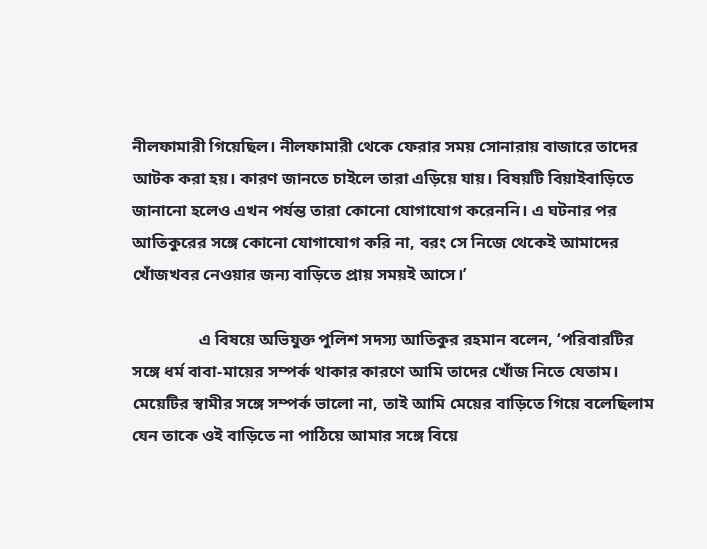নীলফামারী গিয়েছিল। নীলফামারী থেকে ফেরার সময় সোনারায় বাজারে তাদের আটক করা হয়। কারণ জানতে চাইলে তারা এড়িয়ে যায়। বিষয়টি বিয়াইবাড়িতে জানানো হলেও এখন পর্যন্ত তারা কোনো যোগাযোগ করেননি। এ ঘটনার পর আতিকুরের সঙ্গে কোনো যোগাযোগ করি না, বরং সে নিজে থেকেই আমাদের খোঁজখবর নেওয়ার জন্য বাড়িতে প্রায় সময়ই আসে।’

                এ বিষয়ে অভিযুক্ত পুলিশ সদস্য আতিকুর রহমান বলেন, ‘পরিবারটির সঙ্গে ধর্ম বাবা-মায়ের সম্পর্ক থাকার কারণে আমি তাদের খোঁজ নিতে যেতাম। মেয়েটির স্বামীর সঙ্গে সম্পর্ক ভালো না, তাই আমি মেয়ের বাড়িতে গিয়ে বলেছিলাম যেন তাকে ওই বাড়িতে না পাঠিয়ে আমার সঙ্গে বিয়ে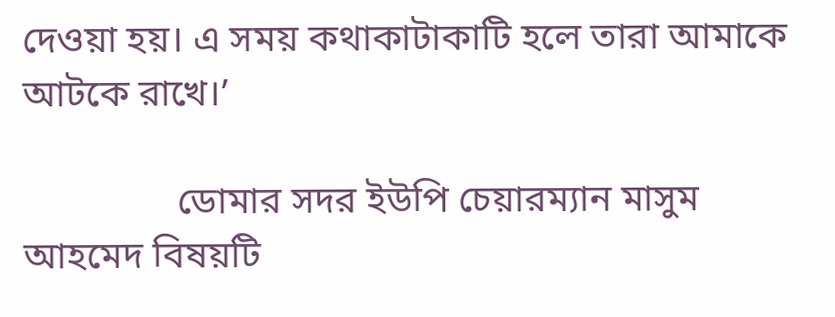দেওয়া হয়। এ সময় কথাকাটাকাটি হলে তারা আমাকে আটকে রাখে।’

                ডোমার সদর ইউপি চেয়ারম্যান মাসুম আহমেদ বিষয়টি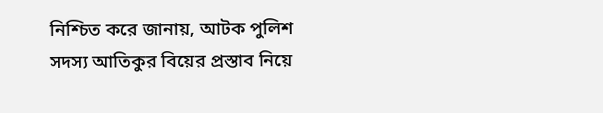নিশ্চিত করে জানায়, আটক পুলিশ সদস্য আতিকুর বিয়ের প্রস্তাব নিয়ে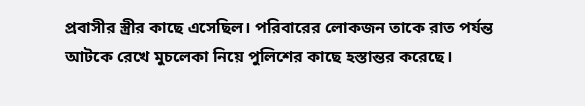প্রবাসীর স্ত্রীর কাছে এসেছিল। পরিবারের লোকজন তাকে রাত পর্যন্ত আটকে রেখে মুচলেকা নিয়ে পুলিশের কাছে হস্তান্তর করেছে।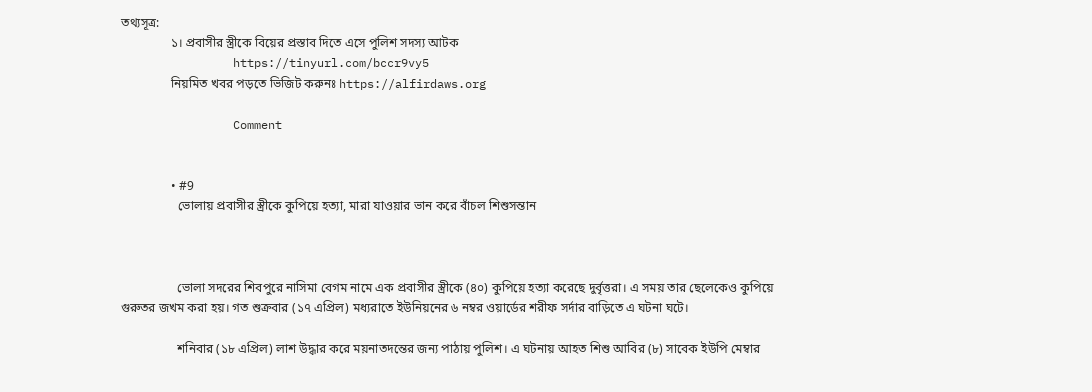তথ্যসূত্র:
                ১। প্রবাসীর স্ত্রীকে বিয়ের প্রস্তাব দিতে এসে পুলিশ সদস্য আটক
                https://tinyurl.com/bccr9vy5
                নিয়মিত খবর পড়তে ভিজিট করুনঃ https://alfirdaws.org

                Comment


                • #9
                  ভোলায় প্রবাসীর স্ত্রীকে কুপিয়ে হত্যা, মারা যাওয়ার ভান করে বাঁচল শিশুসন্তান



                  ভোলা সদরের শিবপুরে নাসিমা বেগম নামে এক প্রবাসীর স্ত্রীকে (৪০) কুপিয়ে হত্যা করেছে দুর্বৃত্তরা। এ সময় তার ছেলেকেও কুপিয়ে গুরুতর জখম করা হয়। গত শুক্রবার (১৭ এপ্রিল) মধ্যরাতে ইউনিয়নের ৬ নম্বর ওয়ার্ডের শরীফ সর্দার বাড়িতে এ ঘটনা ঘটে।

                  শনিবার (১৮ এপ্রিল) লাশ উদ্ধার করে ময়নাতদন্তের জন্য পাঠায় পুলিশ। এ ঘটনায় আহত শিশু আবির (৮) সাবেক ইউপি মেম্বার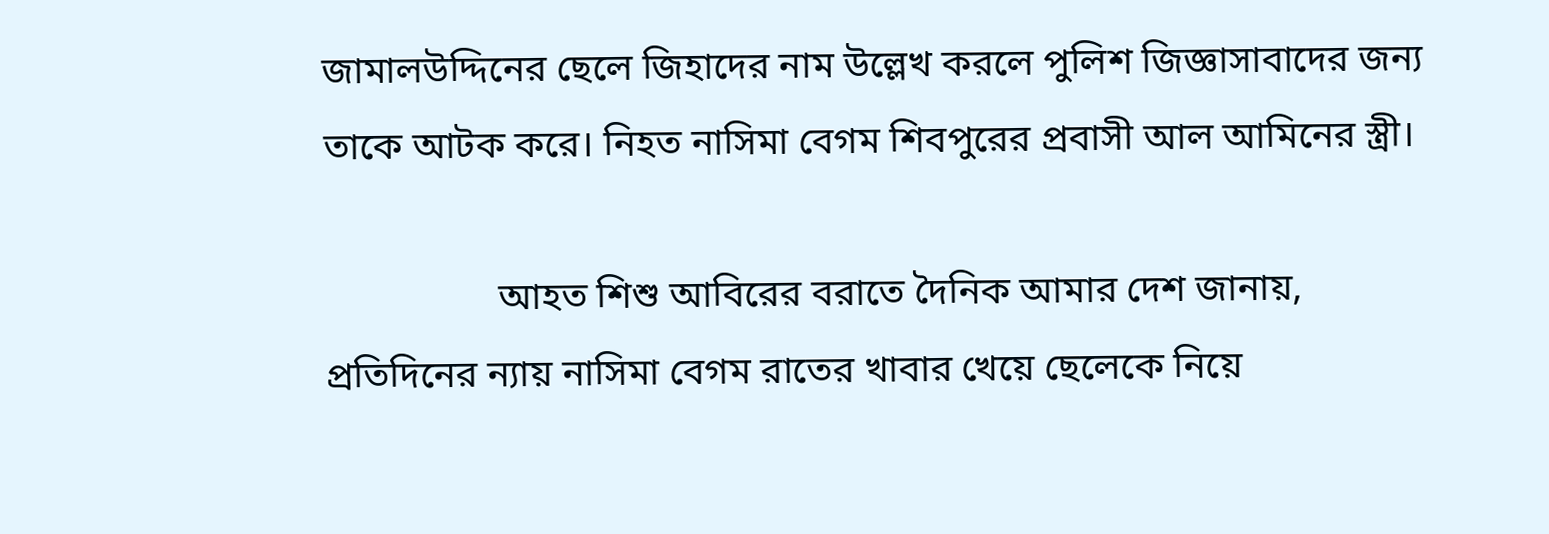জামালউদ্দিনের ছেলে জিহাদের নাম উল্লেখ করলে পুলিশ জিজ্ঞাসাবাদের জন্য তাকে আটক করে। নিহত নাসিমা বেগম শিবপুরের প্রবাসী আল আমিনের স্ত্রী।

                  আহত শিশু আবিরের বরাতে দৈনিক আমার দেশ জানায়, প্রতিদিনের ন্যায় নাসিমা বেগম রাতের খাবার খেয়ে ছেলেকে নিয়ে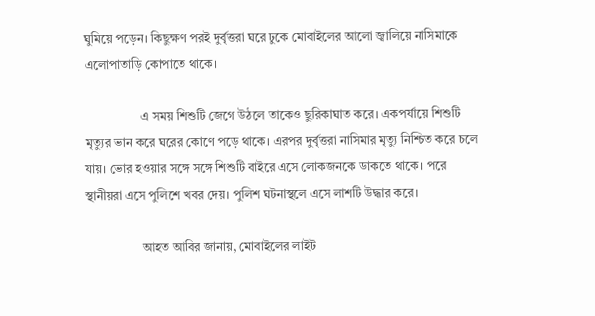ঘুমিয়ে পড়েন। কিছুক্ষণ পরই দুর্বৃত্তরা ঘরে ঢুকে মোবাইলের আলো জ্বালিয়ে নাসিমাকে এলোপাতাড়ি কোপাতে থাকে।

                  এ সময় শিশুটি জেগে উঠলে তাকেও ছুরিকাঘাত করে। একপর্যায়ে শিশুটি মৃত্যুর ভান করে ঘরের কোণে পড়ে থাকে। এরপর দুর্বৃত্তরা নাসিমার মৃত্যু নিশ্চিত করে চলে যায়। ভোর হওয়ার সঙ্গে সঙ্গে শিশুটি বাইরে এসে লোকজনকে ডাকতে থাকে। পরে স্থানীয়রা এসে পুলিশে খবর দেয়। পুলিশ ঘটনাস্থলে এসে লাশটি উদ্ধার করে।

                  আহত আবির জানায়, মোবাইলের লাইট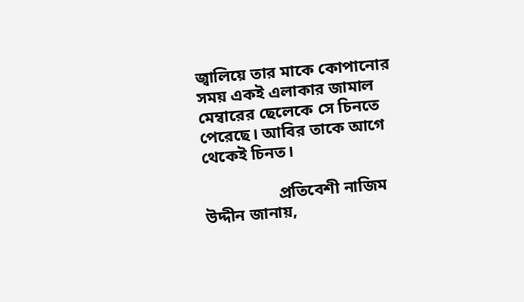জ্বালিয়ে তার মাকে কোপানোর সময় একই এলাকার জামাল মেম্বারের ছেলেকে সে চিনতে পেরেছে। আবির তাকে আগে থেকেই চিনত।

                  প্রতিবেশী নাজিম উদ্দীন জানায়,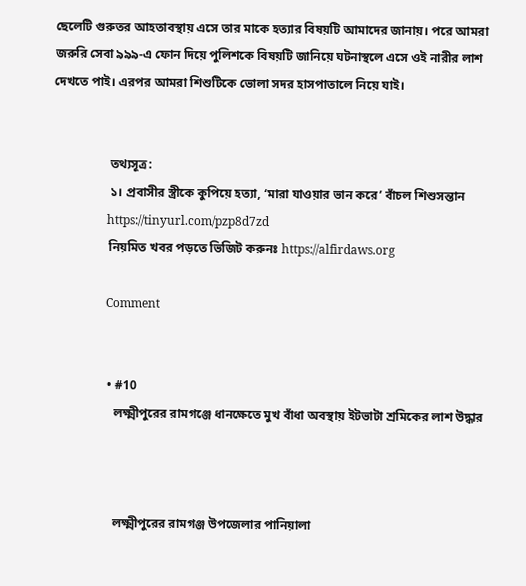ছেলেটি গুরুতর আহতাবস্থায় এসে তার মাকে হত্যার বিষয়টি আমাদের জানায়। পরে আমরা জরুরি সেবা ৯৯৯-এ ফোন দিয়ে পুলিশকে বিষয়টি জানিয়ে ঘটনাস্থলে এসে ওই নারীর লাশ দেখতে পাই। এরপর আমরা শিশুটিকে ভোলা সদর হাসপাতালে নিয়ে যাই।


                  তথ্যসূত্র:
                  ১। প্রবাসীর স্ত্রীকে কুপিয়ে হত্যা, ‘মারা যাওয়ার ভান করে’ বাঁচল শিশুসন্তান
                  https://tinyurl.com/pzp8d7zd
                  নিয়মিত খবর পড়তে ভিজিট করুনঃ https://alfirdaws.org

                  Comment


                  • #10
                    লক্ষ্মীপুরের রামগঞ্জে ধানক্ষেতে মুখ বাঁধা অবস্থায় ইটভাটা শ্রমিকের লাশ উদ্ধার



                    লক্ষ্মীপুরের রামগঞ্জ উপজেলার পানিয়ালা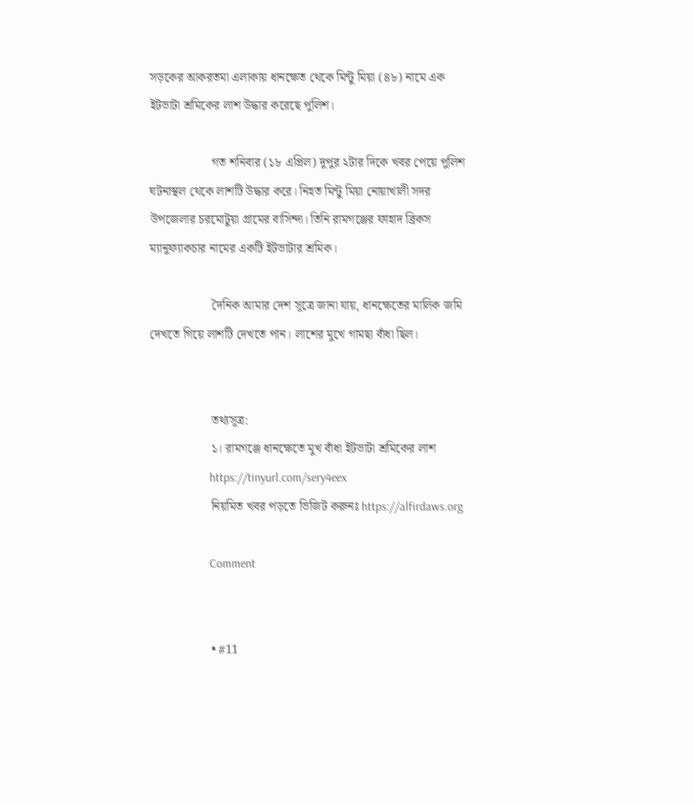সড়কের আকরতমা এলাকায় ধানক্ষেত থেকে মিন্টু মিয়া (৪৮) নামে এক ইটভাটা শ্রমিকের লাশ উদ্ধার করেছে পুলিশ।

                    গত শনিবার (১৮ এপ্রিল) দুপুর ২টার দিকে খবর পেয়ে পুলিশ ঘটনাস্থল থেকে লাশটি উদ্ধার করে। নিহত মিন্টু মিয়া নোয়াখালী সদর উপজেলার চরমোটুয়া গ্রামের বাসিন্দা। তিনি রামগঞ্জের ফাহাদ ব্রিকস ম্যানুফ্যাকচার নামের একটি ইটভাটার শ্রমিক।

                    দৈনিক আমার দেশ সূত্রে জানা যায়, ধানক্ষেতের মালিক জমি দেখতে গিয়ে লাশটি দেখতে পান। লাশের মুখে গামছা বাঁধা ছিল।


                    তথ্যসূত্র:
                    ১। রামগঞ্জে ধানক্ষেতে মুখ বাঁধা ইটভাটা শ্রমিকের লাশ
                    https://tinyurl.com/sery4eex
                    নিয়মিত খবর পড়তে ভিজিট করুনঃ https://alfirdaws.org

                    Comment


                    • #11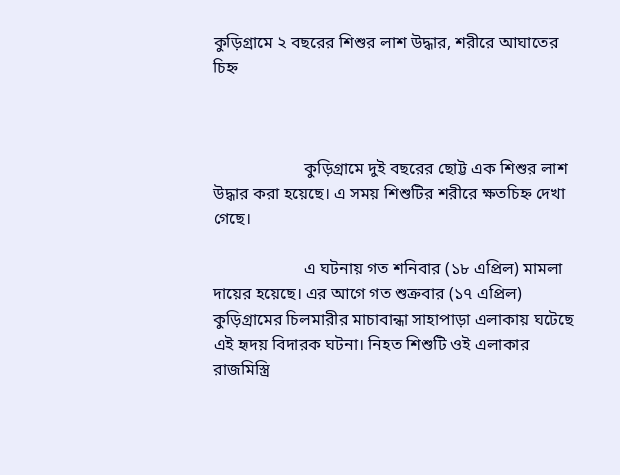কুড়িগ্রামে ২ বছরের শিশুর লাশ উদ্ধার, শরীরে আঘাতের চিহ্ন



                      কুড়িগ্রামে দুই বছরের ছোট্ট এক শিশুর লাশ উদ্ধার করা হয়েছে। এ সময় শিশুটির শরীরে ক্ষতচিহ্ন দেখা গেছে।

                      এ ঘটনায় গত শনিবার (১৮ এপ্রিল) মামলা দায়ের হয়েছে। এর আগে গত শুক্রবার (১৭ এপ্রিল) কুড়িগ্রামের চিলমারীর মাচাবান্ধা সাহাপাড়া এলাকায় ঘটেছে এই হৃদয় বিদারক ঘটনা। নিহত শিশুটি ওই এলাকার রাজমিস্ত্রি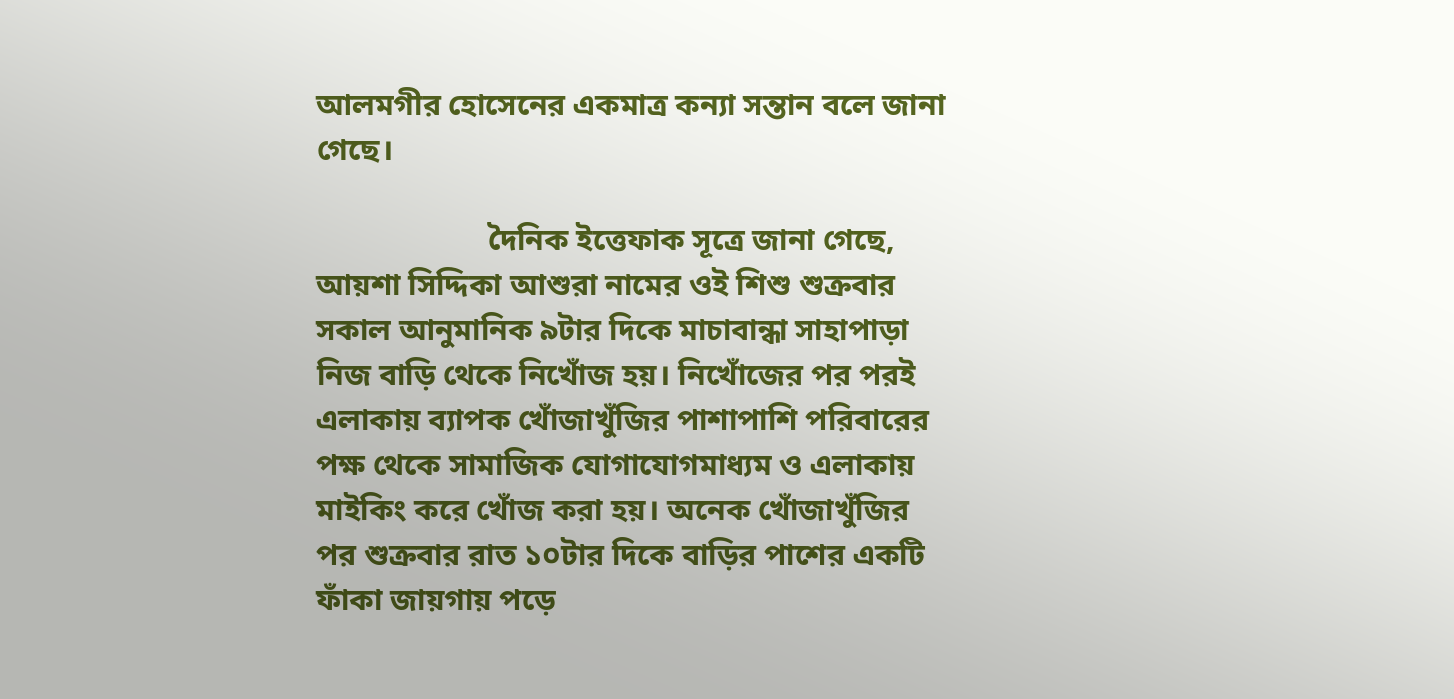আলমগীর হোসেনের একমাত্র কন্যা সন্তান বলে জানা গেছে।

                      দৈনিক ইত্তেফাক সূত্রে জানা গেছে, আয়শা সিদ্দিকা আশুরা নামের ওই শিশু শুক্রবার সকাল আনুমানিক ৯টার দিকে মাচাবান্ধা সাহাপাড়া নিজ বাড়ি থেকে নিখোঁজ হয়। নিখোঁজের পর পরই এলাকায় ব্যাপক খোঁজাখুঁজির পাশাপাশি পরিবারের পক্ষ থেকে সামাজিক যোগাযোগমাধ্যম ও এলাকায় মাইকিং করে খোঁজ করা হয়। অনেক খোঁজাখুঁজির পর শুক্রবার রাত ১০টার দিকে বাড়ির পাশের একটি ফাঁকা জায়গায় পড়ে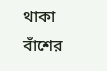থাকা বাঁশের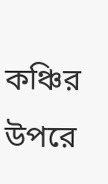কঞ্চির উপরে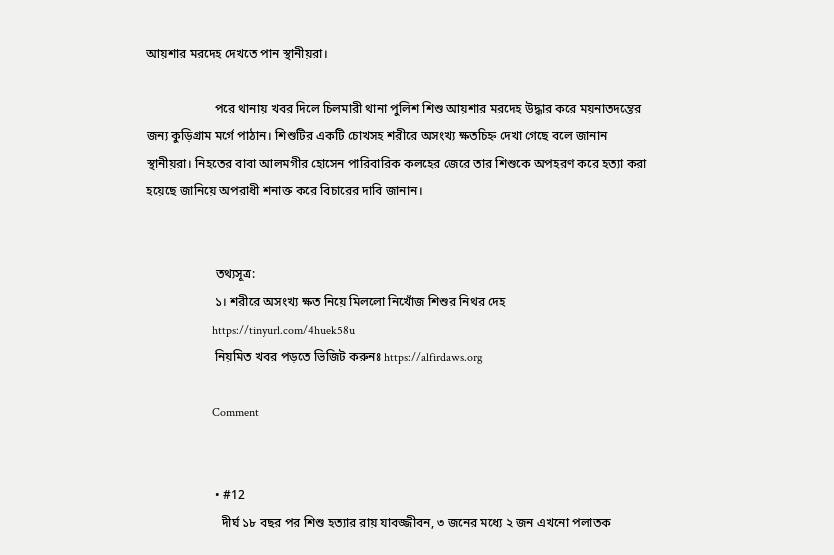আয়শার মরদেহ দেখতে পান স্থানীয়রা।

                      পরে থানায় খবর দিলে চিলমারী থানা পুলিশ শিশু আয়শার মরদেহ উদ্ধার করে ময়নাতদন্তের জন্য কুড়িগ্রাম মর্গে পাঠান। শিশুটির একটি চোখসহ শরীরে অসংখ্য ক্ষতচিহ্ন দেখা গেছে বলে জানান স্থানীয়রা। নিহতের বাবা আলমগীর হোসেন পারিবারিক কলহের জেরে তার শিশুকে অপহরণ করে হত্যা করা হয়েছে জানিয়ে অপরাধী শনাক্ত করে বিচারের দাবি জানান।


                      তথ্যসূত্র:
                      ১। শরীরে অসংখ্য ক্ষত নিয়ে মিললো নিখোঁজ শিশুর নিথর দেহ
                      https://tinyurl.com/4huek58u
                      নিয়মিত খবর পড়তে ভিজিট করুনঃ https://alfirdaws.org

                      Comment


                      • #12
                        দীর্ঘ ১৮ বছর পর শিশু হত্যার রায় যাবজ্জীবন, ৩ জনের মধ্যে ২ জন এখনো পলাতক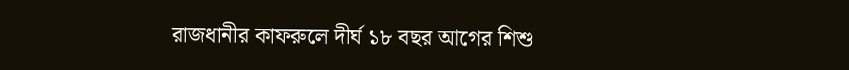রাজধানীর কাফরুলে দীর্ঘ ১৮ বছর আগের শিশু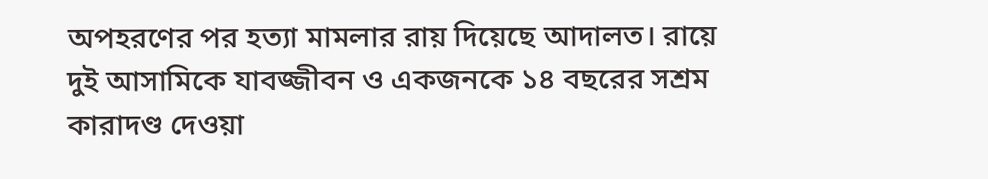অপহরণের পর হত্যা মামলার রায় দিয়েছে আদালত। রায়ে দুই আসামিকে যাবজ্জীবন ও একজনকে ১৪ বছরের সশ্রম কারাদণ্ড দেওয়া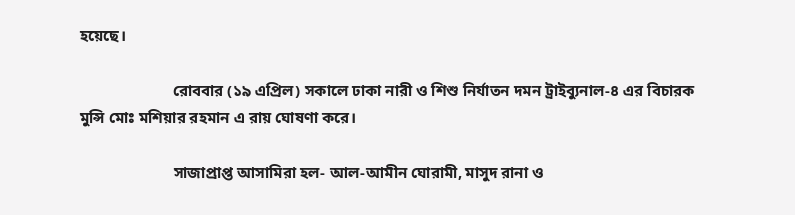হয়েছে।

                        রোববার (১৯ এপ্রিল) সকালে ঢাকা নারী ও শিশু নির্যাতন দমন ট্রাইব্যুনাল-৪ এর বিচারক মুন্সি মোঃ মশিয়ার রহমান এ রায় ঘোষণা করে।

                        সাজাপ্রাপ্ত আসামিরা হল- আল-আমীন ঘোরামী, মাসুদ রানা ও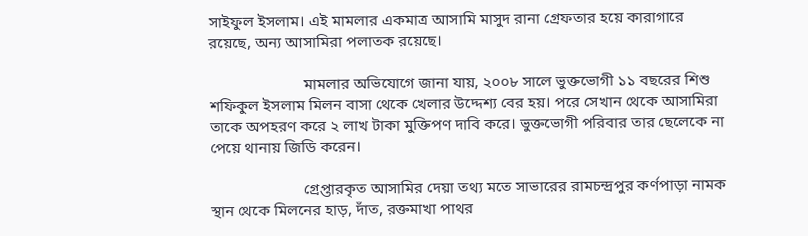সাইফুল ইসলাম। এই মামলার একমাত্র আসামি মাসুদ রানা গ্রেফতার হয়ে কারাগারে রয়েছে, অন্য আসামিরা পলাতক রয়েছে।

                        মামলার অভিযোগে জানা যায়, ২০০৮ সালে ভুক্তভোগী ১১ বছরের শিশু শফিকুল ইসলাম মিলন বাসা থেকে খেলার উদ্দেশ্য বের হয়। পরে সেখান থেকে আসামিরা তাকে অপহরণ করে ২ লাখ টাকা মুক্তিপণ দাবি করে। ভুক্তভোগী পরিবার তার ছেলেকে না পেয়ে থানায় জিডি করেন।

                        গ্রেপ্তারকৃত আসামির দেয়া তথ্য মতে সাভারের রামচন্দ্রপুর কর্ণপাড়া নামক স্থান থেকে মিলনের হাড়, দাঁত, রক্তমাখা পাথর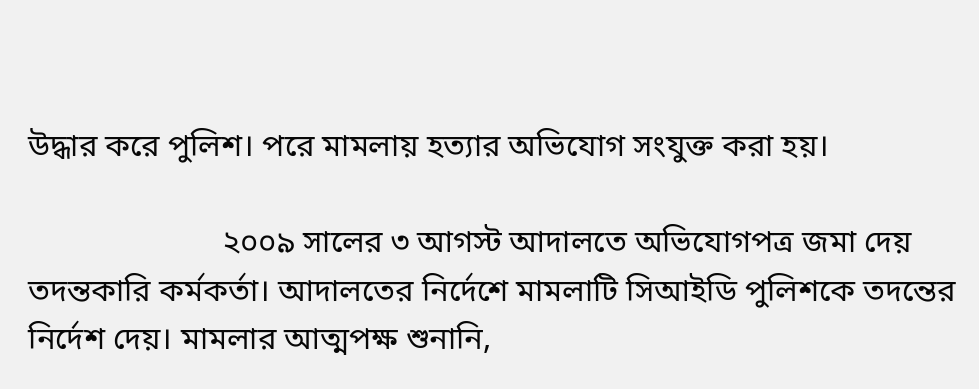উদ্ধার করে পুলিশ। পরে মামলায় হত্যার অভিযোগ সংযুক্ত করা হয়।

                        ২০০৯ সালের ৩ আগস্ট আদালতে অভিযোগপত্র জমা দেয় তদন্তকারি কর্মকর্তা। আদালতের নির্দেশে মামলাটি সিআইডি পুলিশকে তদন্তের নির্দেশ দেয়। মামলার আত্মপক্ষ শুনানি,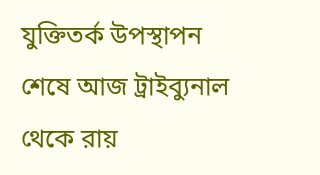যুক্তিতর্ক উপস্থাপন শেষে আজ ট্রাইব্যুনাল থেকে রায়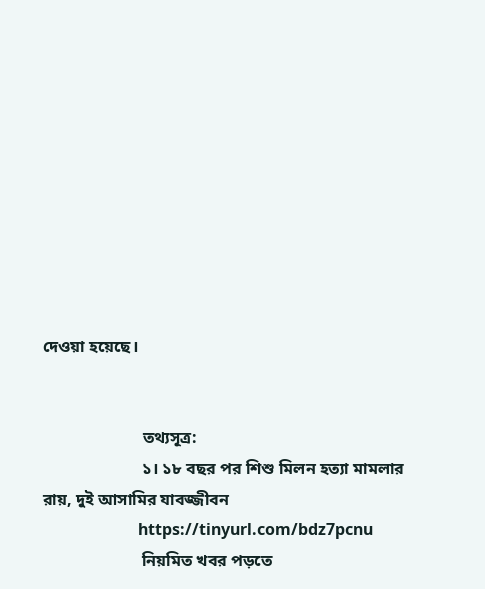দেওয়া হয়েছে।


                        তথ্যসূত্র:
                        ১। ১৮ বছর পর শিশু মিলন হত্যা মামলার রায়, দুই আসামির যাবজ্জীবন
                        https://tinyurl.com/bdz7pcnu
                        নিয়মিত খবর পড়তে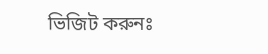ভিজিট করুনঃ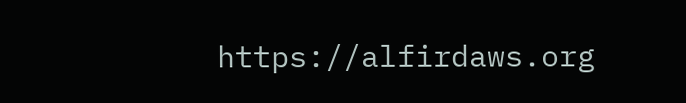https://alfirdaws.org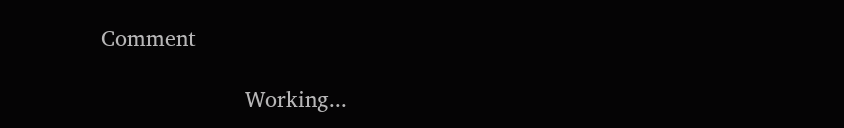Comment

                        Working...